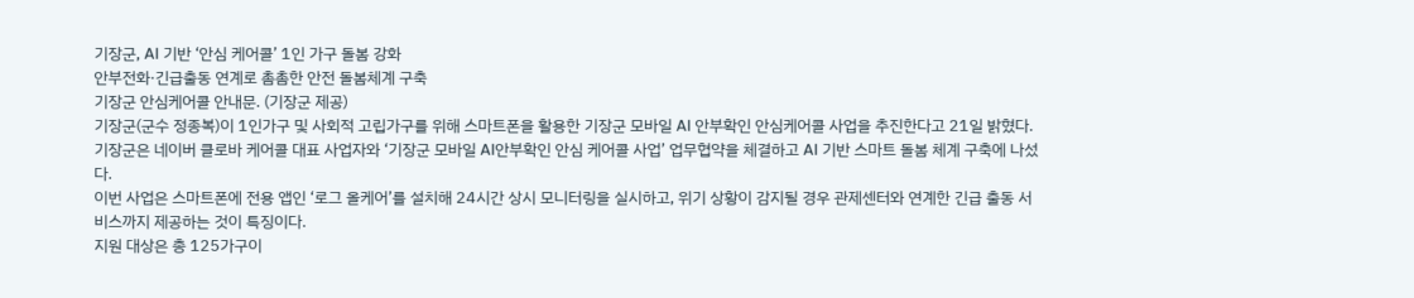기장군, AI 기반 ‘안심 케어콜’ 1인 가구 돌봄 강화
안부전화·긴급출동 연계로 촘촘한 안전 돌봄체계 구축
기장군 안심케어콜 안내문. (기장군 제공)
기장군(군수 정종복)이 1인가구 및 사회적 고립가구를 위해 스마트폰을 활용한 기장군 모바일 AI 안부확인 안심케어콜 사업을 추진한다고 21일 밝혔다.
기장군은 네이버 클로바 케어콜 대표 사업자와 ‘기장군 모바일 AI안부확인 안심 케어콜 사업’ 업무협약을 체결하고 AI 기반 스마트 돌봄 체계 구축에 나섰다.
이번 사업은 스마트폰에 전용 앱인 ‘로그 올케어’를 설치해 24시간 상시 모니터링을 실시하고, 위기 상황이 감지될 경우 관제센터와 연계한 긴급 출동 서비스까지 제공하는 것이 특징이다.
지원 대상은 총 125가구이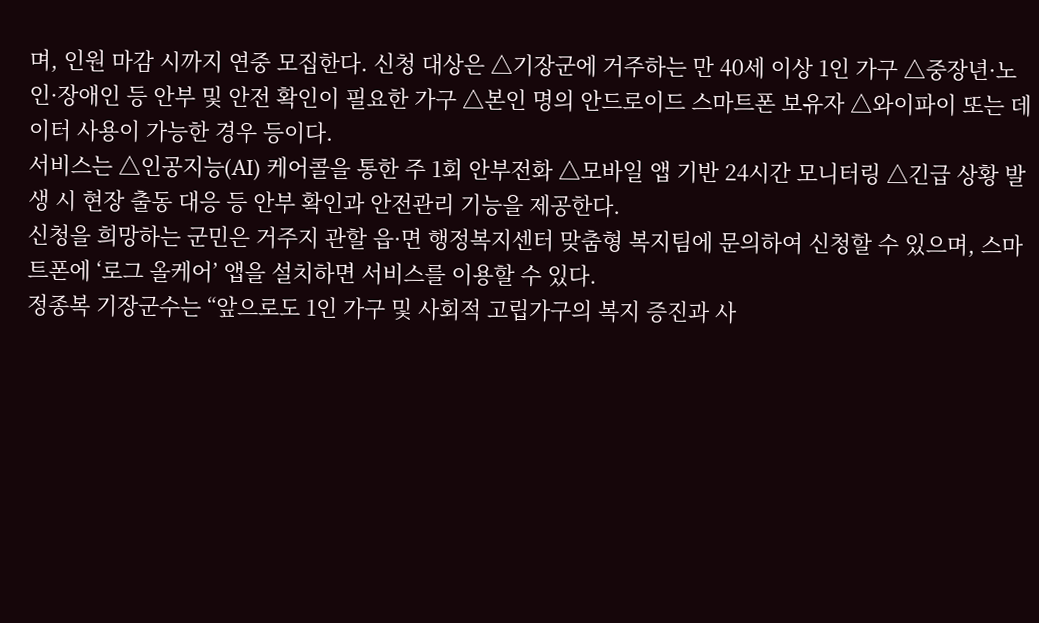며, 인원 마감 시까지 연중 모집한다. 신청 대상은 △기장군에 거주하는 만 40세 이상 1인 가구 △중장년·노인·장애인 등 안부 및 안전 확인이 필요한 가구 △본인 명의 안드로이드 스마트폰 보유자 △와이파이 또는 데이터 사용이 가능한 경우 등이다.
서비스는 △인공지능(AI) 케어콜을 통한 주 1회 안부전화 △모바일 앱 기반 24시간 모니터링 △긴급 상황 발생 시 현장 출동 대응 등 안부 확인과 안전관리 기능을 제공한다.
신청을 희망하는 군민은 거주지 관할 읍·면 행정복지센터 맞춤형 복지팀에 문의하여 신청할 수 있으며, 스마트폰에 ‘로그 올케어’ 앱을 설치하면 서비스를 이용할 수 있다.
정종복 기장군수는 “앞으로도 1인 가구 및 사회적 고립가구의 복지 증진과 사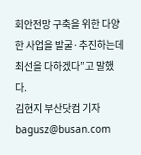회안전망 구축을 위한 다양한 사업을 발굴·추진하는데 최선을 다하겠다”고 말했다.
김현지 부산닷컴 기자 bagusz@busan.com